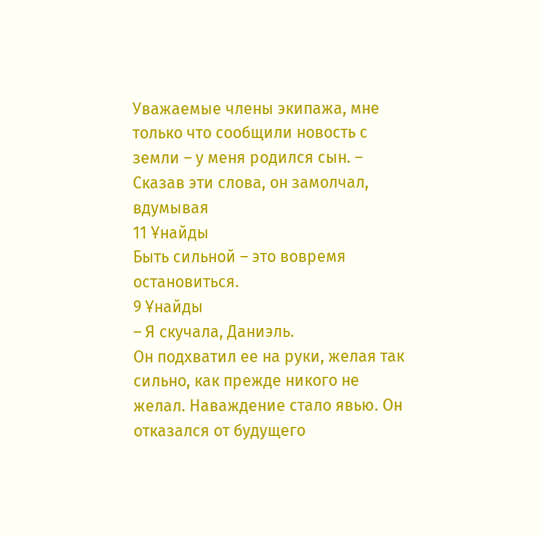Уважаемые члены экипажа, мне только что сообщили новость с земли – у меня родился сын. – Сказав эти слова, он замолчал, вдумывая
11 Ұнайды
Быть сильной – это вовремя остановиться.
9 Ұнайды
– Я скучала, Даниэль.
Он подхватил ее на руки, желая так сильно, как прежде никого не желал. Наваждение стало явью. Он отказался от будущего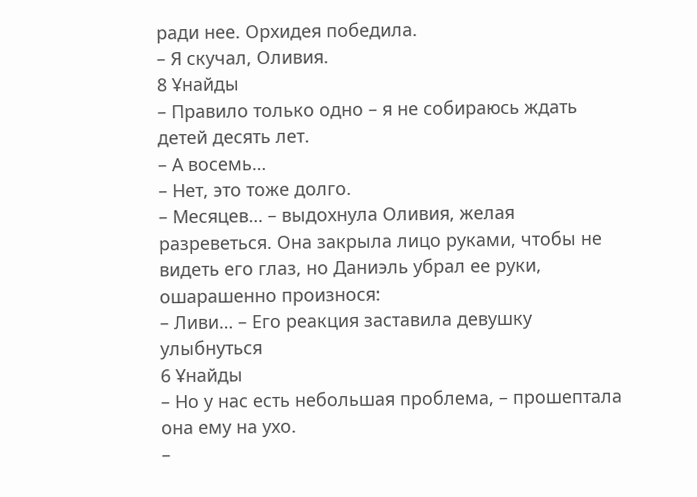ради нее. Орхидея победила.
– Я скучал, Оливия.
8 Ұнайды
– Правило только одно – я не собираюсь ждать детей десять лет.
– А восемь…
– Нет, это тоже долго.
– Месяцев… – выдохнула Оливия, желая разреветься. Она закрыла лицо руками, чтобы не видеть его глаз, но Даниэль убрал ее руки, ошарашенно произнося:
– Ливи… – Его реакция заставила девушку улыбнуться
6 Ұнайды
– Но у нас есть небольшая проблема, – прошептала она ему на ухо.
–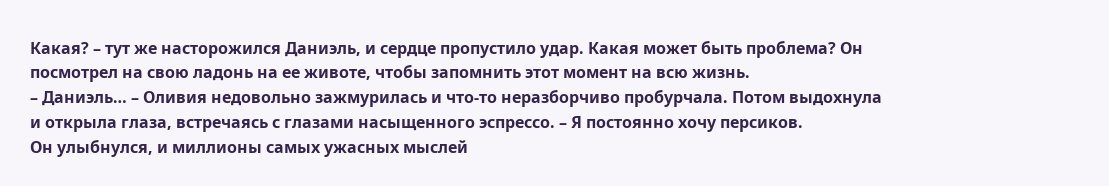Какая? – тут же насторожился Даниэль, и сердце пропустило удар. Какая может быть проблема? Он посмотрел на свою ладонь на ее животе, чтобы запомнить этот момент на всю жизнь.
– Даниэль… – Оливия недовольно зажмурилась и что-то неразборчиво пробурчала. Потом выдохнула и открыла глаза, встречаясь с глазами насыщенного эспрессо. – Я постоянно хочу персиков.
Он улыбнулся, и миллионы самых ужасных мыслей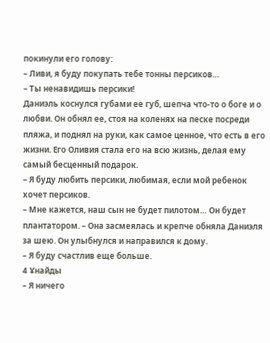покинули его голову:
– Ливи, я буду покупать тебе тонны персиков…
– Ты ненавидишь персики!
Даниэль коснулся губами ее губ, шепча что-то о боге и о любви. Он обнял ее, стоя на коленях на песке посреди пляжа, и поднял на руки, как самое ценное, что есть в его жизни. Его Оливия стала его на всю жизнь, делая ему самый бесценный подарок.
– Я буду любить персики, любимая, если мой ребенок хочет персиков.
– Мне кажется, наш сын не будет пилотом… Он будет плантатором. – Она засмеялась и крепче обняла Даниэля за шею. Он улыбнулся и направился к дому.
– Я буду счастлив еще больше.
4 Ұнайды
– Я ничего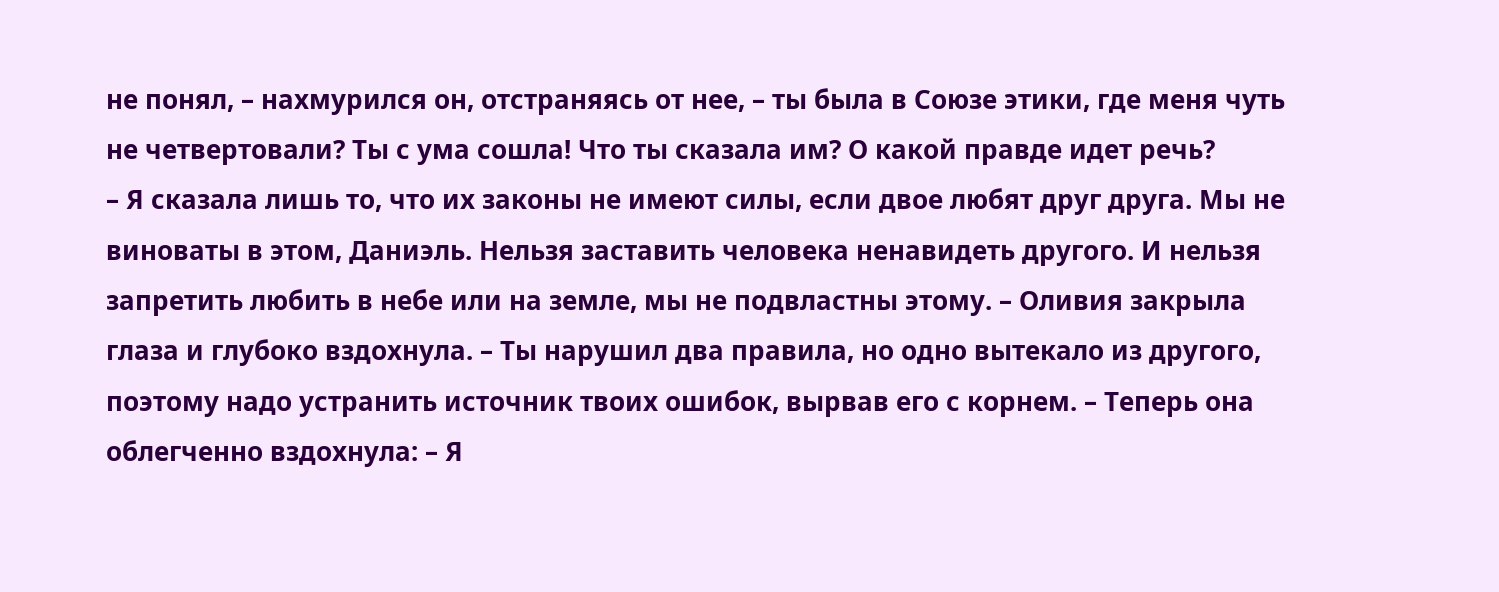не понял, – нахмурился он, отстраняясь от нее, – ты была в Союзе этики, где меня чуть не четвертовали? Ты с ума сошла! Что ты сказала им? О какой правде идет речь?
– Я сказала лишь то, что их законы не имеют силы, если двое любят друг друга. Мы не виноваты в этом, Даниэль. Нельзя заставить человека ненавидеть другого. И нельзя запретить любить в небе или на земле, мы не подвластны этому. – Оливия закрыла глаза и глубоко вздохнула. – Ты нарушил два правила, но одно вытекало из другого, поэтому надо устранить источник твоих ошибок, вырвав его с корнем. – Теперь она облегченно вздохнула: – Я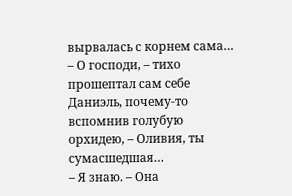вырвалась с корнем сама…
– О господи, – тихо прошептал сам себе Даниэль, почему-то вспомнив голубую орхидею, – Оливия, ты сумасшедшая…
– Я знаю. – Она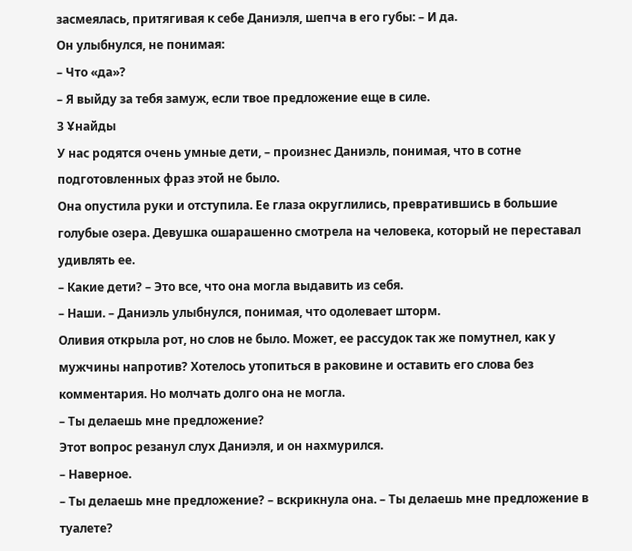засмеялась, притягивая к себе Даниэля, шепча в его губы: – И да.
Он улыбнулся, не понимая:
– Что «да»?
– Я выйду за тебя замуж, если твое предложение еще в силе.
3 Ұнайды
У нас родятся очень умные дети, – произнес Даниэль, понимая, что в сотне подготовленных фраз этой не было.
Она опустила руки и отступила. Ее глаза округлились, превратившись в большие голубые озера. Девушка ошарашенно смотрела на человека, который не переставал удивлять ее.
– Какие дети? – Это все, что она могла выдавить из себя.
– Наши. – Даниэль улыбнулся, понимая, что одолевает шторм.
Оливия открыла рот, но слов не было. Может, ее рассудок так же помутнел, как у мужчины напротив? Хотелось утопиться в раковине и оставить его слова без комментария. Но молчать долго она не могла.
– Ты делаешь мне предложение?
Этот вопрос резанул слух Даниэля, и он нахмурился.
– Наверное.
– Ты делаешь мне предложение? – вскрикнула она. – Ты делаешь мне предложение в туалете?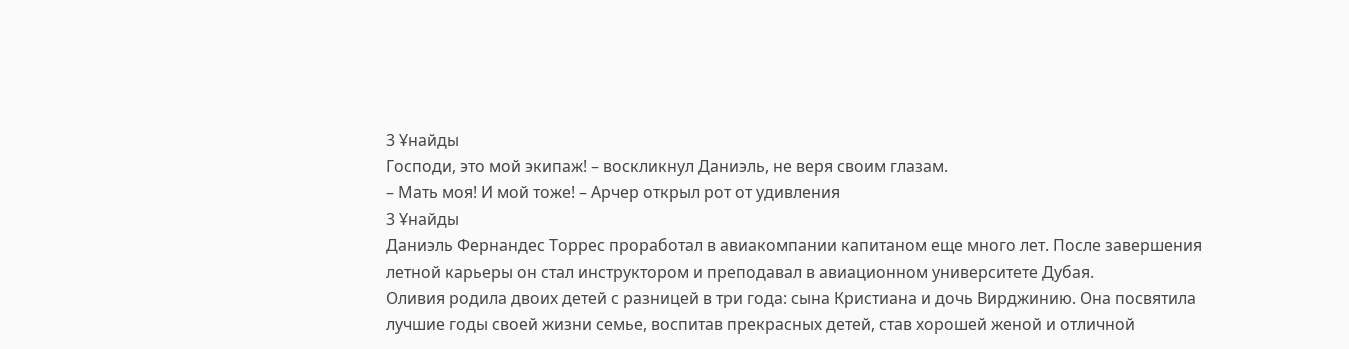3 Ұнайды
Господи, это мой экипаж! – воскликнул Даниэль, не веря своим глазам.
– Мать моя! И мой тоже! – Арчер открыл рот от удивления
3 Ұнайды
Даниэль Фернандес Торрес проработал в авиакомпании капитаном еще много лет. После завершения летной карьеры он стал инструктором и преподавал в авиационном университете Дубая.
Оливия родила двоих детей с разницей в три года: сына Кристиана и дочь Вирджинию. Она посвятила лучшие годы своей жизни семье, воспитав прекрасных детей, став хорошей женой и отличной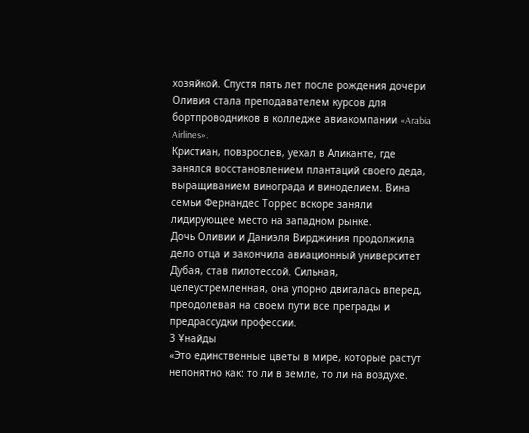хозяйкой. Спустя пять лет после рождения дочери Оливия стала преподавателем курсов для бортпроводников в колледже авиакомпании «Arabia Airlines».
Кристиан, повзрослев, уехал в Аликанте, где занялся восстановлением плантаций своего деда, выращиванием винограда и виноделием. Вина семьи Фернандес Торрес вскоре заняли лидирующее место на западном рынке.
Дочь Оливии и Даниэля Вирджиния продолжила дело отца и закончила авиационный университет Дубая, став пилотессой. Сильная, целеустремленная, она упорно двигалась вперед, преодолевая на своем пути все преграды и предрассудки профессии.
3 Ұнайды
«Это единственные цветы в мире, которые растут непонятно как: то ли в земле, то ли на воздухе.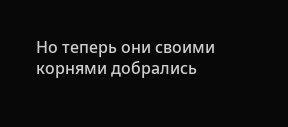Но теперь они своими корнями добрались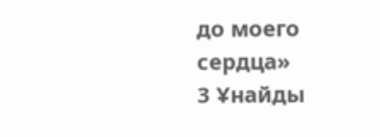до моего сердца»
3 Ұнайды